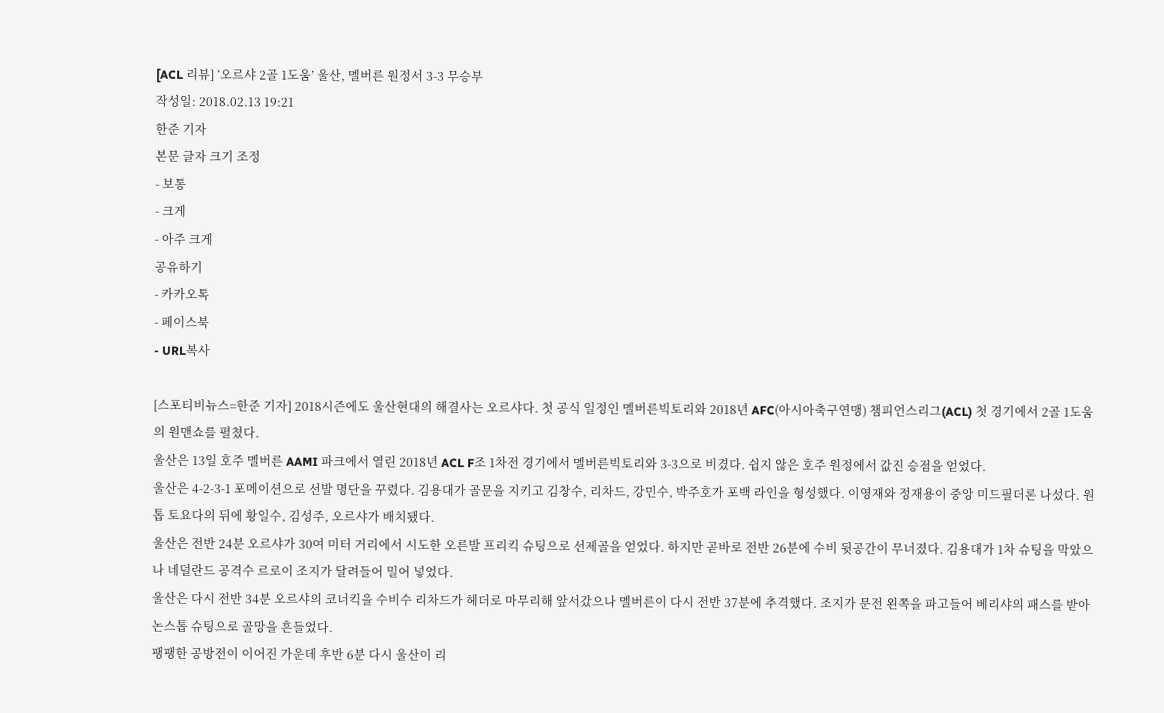[ACL 리뷰] ‘오르샤 2골 1도움’ 울산, 멜버른 원정서 3-3 무승부
작성일: 2018.02.13 19:21
한준 기자
본문 글자 크기 조정
- 보통
- 크게
- 아주 크게
공유하기
- 카카오톡
- 페이스북
- URL복사

[스포티비뉴스=한준 기자] 2018시즌에도 울산현대의 해결사는 오르샤다. 첫 공식 일정인 멜버른빅토리와 2018년 AFC(아시아축구연맹) 챔피언스리그(ACL) 첫 경기에서 2골 1도움의 원맨쇼를 펼쳤다.
울산은 13일 호주 멜버른 AAMI 파크에서 열린 2018년 ACL F조 1차전 경기에서 멜버른빅토리와 3-3으로 비겼다. 쉽지 않은 호주 원정에서 값진 승점을 얻었다.
울산은 4-2-3-1 포메이션으로 선발 명단을 꾸렸다. 김용대가 골문을 지키고 김창수, 리차드, 강민수, 박주호가 포백 라인을 형성했다. 이영재와 정재용이 중앙 미드필더론 나섰다. 원톱 토요다의 뒤에 황일수, 김성주, 오르샤가 배치됐다.
울산은 전반 24분 오르샤가 30여 미터 거리에서 시도한 오른발 프리킥 슈팅으로 선제골을 얻었다. 하지만 곧바로 전반 26분에 수비 뒷공간이 무너졌다. 김용대가 1차 슈팅을 막았으나 네덜란드 공격수 르로이 조지가 달려들어 밀어 넣었다.
울산은 다시 전반 34분 오르샤의 코너킥을 수비수 리차드가 헤더로 마무리해 앞서갔으나 멜버른이 다시 전반 37분에 추격했다. 조지가 문전 왼쪽을 파고들어 베리샤의 패스를 받아 논스톱 슈팅으로 골망을 흔들었다.
팽팽한 공방전이 이어진 가운데 후반 6분 다시 울산이 리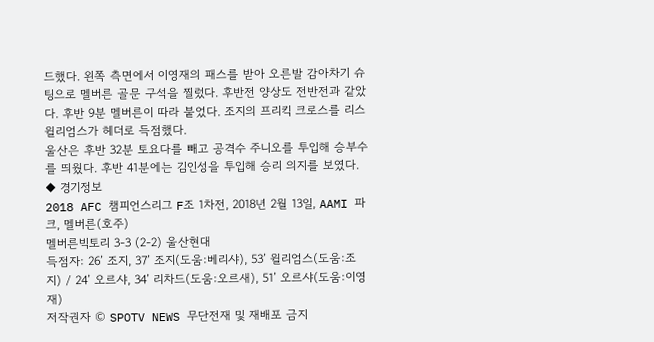드했다. 왼쪽 측면에서 이영재의 패스를 받아 오른발 감아차기 슈팅으로 멜버른 골문 구석을 찔렀다. 후반전 양상도 전반전과 같았다. 후반 9분 멜버른이 따라 붙었다. 조지의 프리킥 크로스를 리스 윌리엄스가 헤더로 득점했다.
울산은 후반 32분 토요다를 빼고 공격수 주니오를 투입해 승부수를 띄웠다. 후반 41분에는 김인성을 투입해 승리 의지를 보였다.
◆ 경기정보
2018 AFC 챔피언스리그 F조 1차전, 2018년 2월 13일, AAMI 파크, 멜버른(호주)
멜버른빅토리 3-3 (2-2) 울산현대
득점자: 26’ 조지, 37’ 조지(도움:베리샤), 53’ 윌리엄스(도움:조지) / 24’ 오르샤, 34’ 리차드(도움:오르새), 51’ 오르샤(도움:이영재)
저작권자 © SPOTV NEWS 무단전재 및 재배포 금지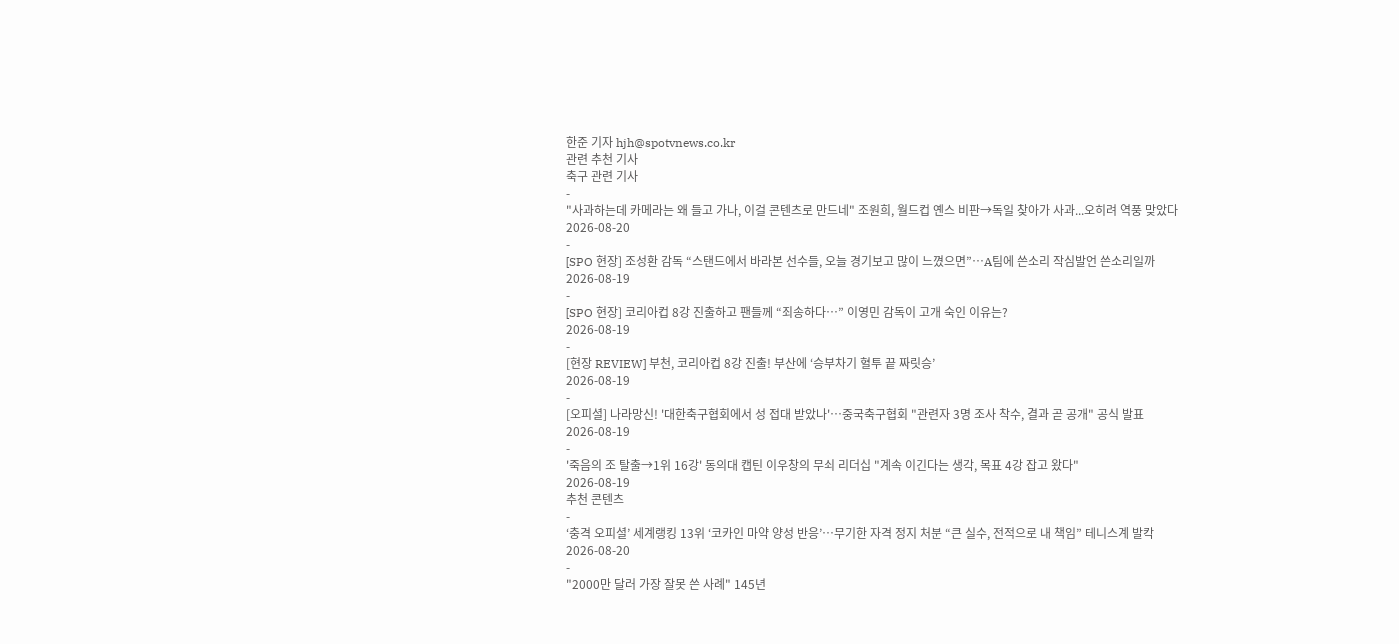한준 기자 hjh@spotvnews.co.kr
관련 추천 기사
축구 관련 기사
-
"사과하는데 카메라는 왜 들고 가나, 이걸 콘텐츠로 만드네" 조원희, 월드컵 옌스 비판→독일 찾아가 사과...오히려 역풍 맞았다
2026-08-20
-
[SPO 현장] 조성환 감독 “스탠드에서 바라본 선수들, 오늘 경기보고 많이 느꼈으면”…A팀에 쓴소리 작심발언 쓴소리일까
2026-08-19
-
[SPO 현장] 코리아컵 8강 진출하고 팬들께 “죄송하다…” 이영민 감독이 고개 숙인 이유는?
2026-08-19
-
[현장 REVIEW] 부천, 코리아컵 8강 진출! 부산에 ‘승부차기 혈투 끝 짜릿승’
2026-08-19
-
[오피셜] 나라망신! '대한축구협회에서 성 접대 받았나'…중국축구협회 "관련자 3명 조사 착수, 결과 곧 공개" 공식 발표
2026-08-19
-
'죽음의 조 탈출→1위 16강' 동의대 캡틴 이우창의 무쇠 리더십 "계속 이긴다는 생각, 목표 4강 잡고 왔다"
2026-08-19
추천 콘텐츠
-
‘충격 오피셜’ 세계랭킹 13위 ‘코카인 마약 양성 반응’…무기한 자격 정지 처분 “큰 실수, 전적으로 내 책임” 테니스계 발칵
2026-08-20
-
"2000만 달러 가장 잘못 쓴 사례" 145년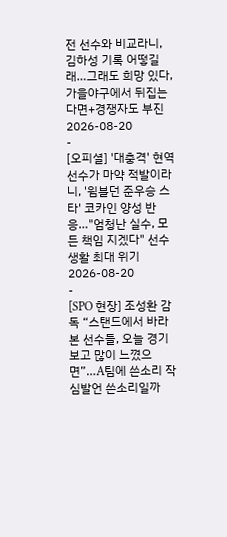전 선수와 비교라니, 김하성 기록 어떻길래…그래도 희망 있다, 가을야구에서 뒤집는다면+경쟁자도 부진
2026-08-20
-
[오피셜] '대충격' 현역 선수가 마약 적발이라니, '윔블던 준우승 스타' 코카인 양성 반응…"엄청난 실수, 모든 책임 지겠다" 선수 생활 최대 위기
2026-08-20
-
[SPO 현장] 조성환 감독 “스탠드에서 바라본 선수들, 오늘 경기보고 많이 느꼈으면”…A팀에 쓴소리 작심발언 쓴소리일까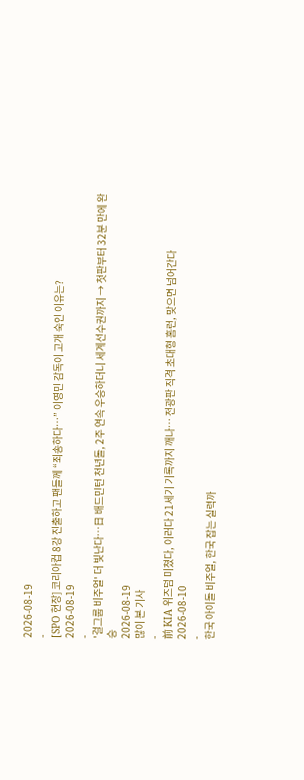2026-08-19
-
[SPO 현장] 코리아컵 8강 진출하고 팬들께 “죄송하다…” 이영민 감독이 고개 숙인 이유는?
2026-08-19
-
'걸그룹 비주얼' 더 빛난다…日 배드민턴 천년돌, 2주 연속 우승하더니 세계선수권까지 → 첫판부터 32분 만에 완승
2026-08-19
많이 본 기사
-
前 KIA 위즈덤 미쳤다, 이러다 21세기 기록까지 깨나… 전광판 직격 초대형 홈런, 맞으면 넘어간다
2026-08-10
-
한국 아이돌 비주얼, 한국 잡는 실력까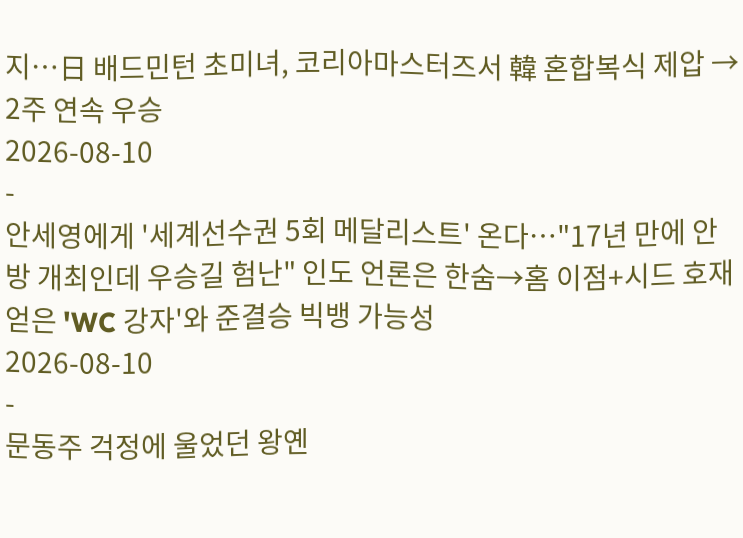지…日 배드민턴 초미녀, 코리아마스터즈서 韓 혼합복식 제압 → 2주 연속 우승
2026-08-10
-
안세영에게 '세계선수권 5회 메달리스트' 온다…"17년 만에 안방 개최인데 우승길 험난" 인도 언론은 한숨→홈 이점+시드 호재 얻은 'WC 강자'와 준결승 빅뱅 가능성
2026-08-10
-
문동주 걱정에 울었던 왕옌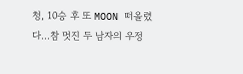청, 10승 후 또 MOON 떠올렸다…참 멋진 두 남자의 우정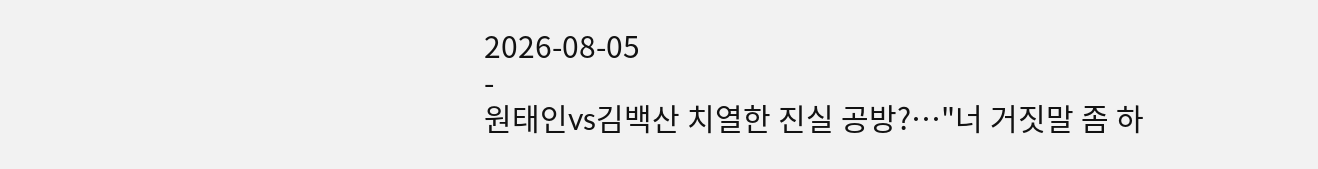2026-08-05
-
원태인vs김백산 치열한 진실 공방?…"너 거짓말 좀 하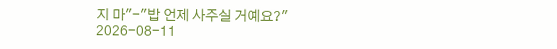지 마"-"밥 언제 사주실 거예요?"
2026-08-11